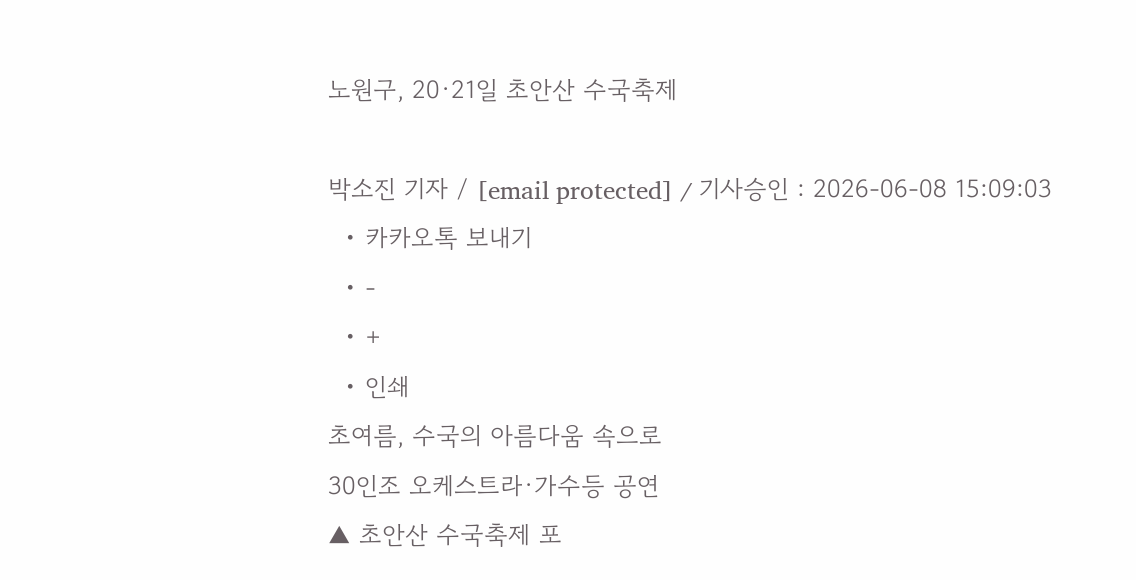노원구, 20·21일 초안산 수국축제

박소진 기자 / [email protected] / 기사승인 : 2026-06-08 15:09:03
  • 카카오톡 보내기
  • -
  • +
  • 인쇄
초여름, 수국의 아름다움 속으로
30인조 오케스트라·가수등 공연
▲ 초안산 수국축제 포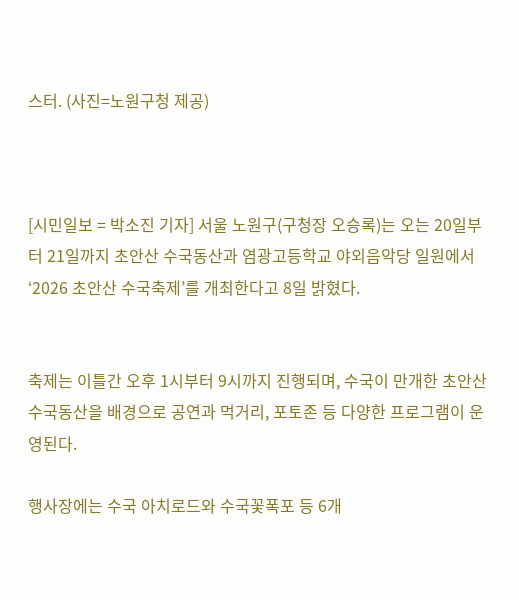스터. (사진=노원구청 제공)



[시민일보 = 박소진 기자] 서울 노원구(구청장 오승록)는 오는 20일부터 21일까지 초안산 수국동산과 염광고등학교 야외음악당 일원에서 ‘2026 초안산 수국축제’를 개최한다고 8일 밝혔다.


축제는 이틀간 오후 1시부터 9시까지 진행되며, 수국이 만개한 초안산 수국동산을 배경으로 공연과 먹거리, 포토존 등 다양한 프로그램이 운영된다.

행사장에는 수국 아치로드와 수국꽃폭포 등 6개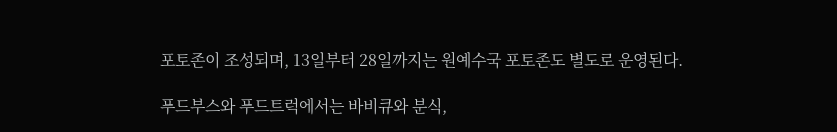포토존이 조성되며, 13일부터 28일까지는 원예수국 포토존도 별도로 운영된다.

푸드부스와 푸드트럭에서는 바비큐와 분식,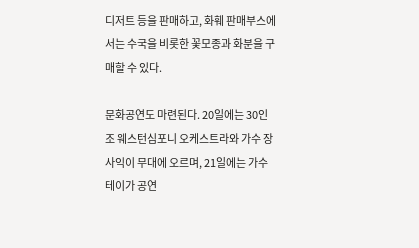디저트 등을 판매하고, 화훼 판매부스에서는 수국을 비롯한 꽃모종과 화분을 구매할 수 있다.

문화공연도 마련된다. 20일에는 30인조 웨스턴심포니 오케스트라와 가수 장사익이 무대에 오르며, 21일에는 가수 테이가 공연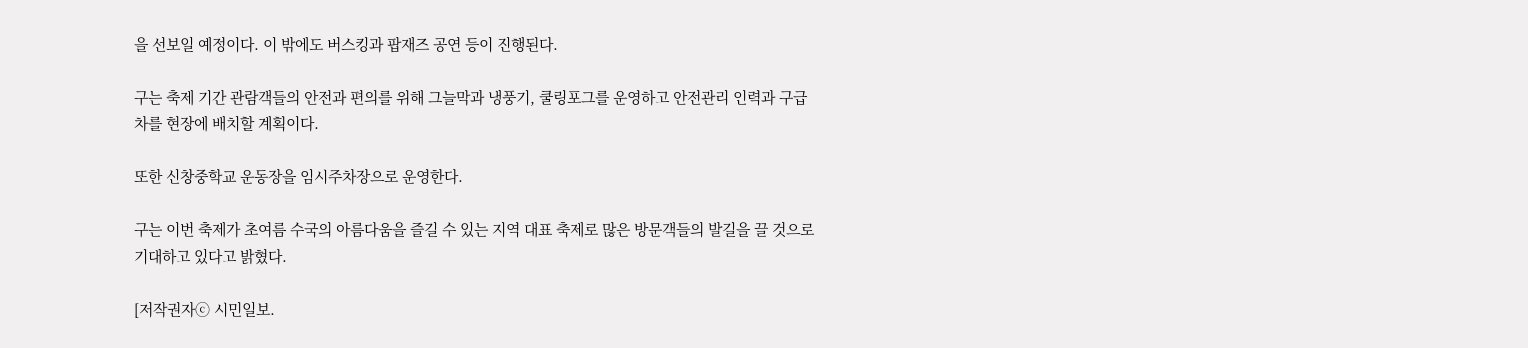을 선보일 예정이다. 이 밖에도 버스킹과 팝재즈 공연 등이 진행된다.

구는 축제 기간 관람객들의 안전과 편의를 위해 그늘막과 냉풍기, 쿨링포그를 운영하고 안전관리 인력과 구급차를 현장에 배치할 계획이다.

또한 신창중학교 운동장을 임시주차장으로 운영한다.

구는 이번 축제가 초여름 수국의 아름다움을 즐길 수 있는 지역 대표 축제로 많은 방문객들의 발길을 끌 것으로 기대하고 있다고 밝혔다.

[저작권자ⓒ 시민일보.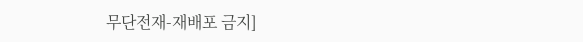무단전재-재배포 금지]